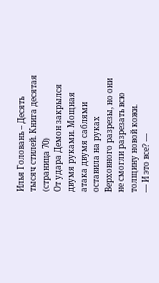Илья Головань – Десять тысяч стилей. Книга десятая (страница 70)
От удара Демон закрылся двумя руками. Мощная атака двумя саблями оставила на руках Верховного разрезы, но они не смогли разрезать всю толщину новой кожи.
— И это все? —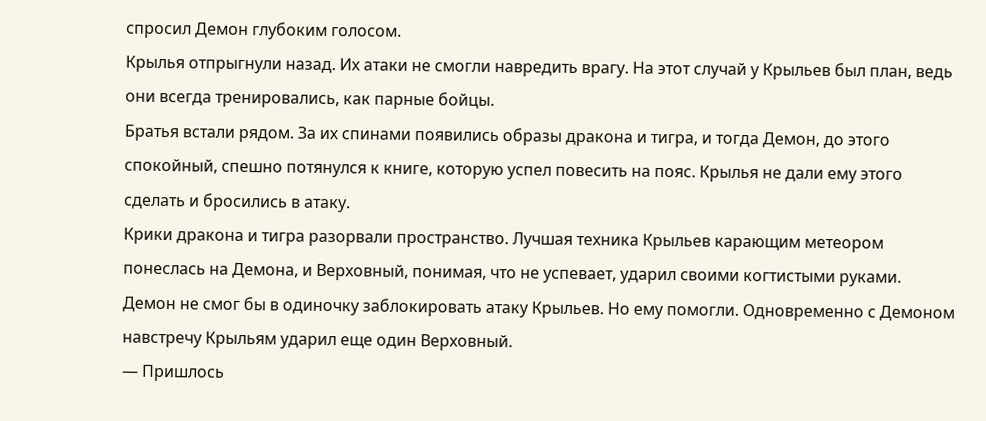спросил Демон глубоким голосом.
Крылья отпрыгнули назад. Их атаки не смогли навредить врагу. На этот случай у Крыльев был план, ведь они всегда тренировались, как парные бойцы.
Братья встали рядом. За их спинами появились образы дракона и тигра, и тогда Демон, до этого спокойный, спешно потянулся к книге, которую успел повесить на пояс. Крылья не дали ему этого сделать и бросились в атаку.
Крики дракона и тигра разорвали пространство. Лучшая техника Крыльев карающим метеором понеслась на Демона, и Верховный, понимая, что не успевает, ударил своими когтистыми руками.
Демон не смог бы в одиночку заблокировать атаку Крыльев. Но ему помогли. Одновременно с Демоном навстречу Крыльям ударил еще один Верховный.
— Пришлось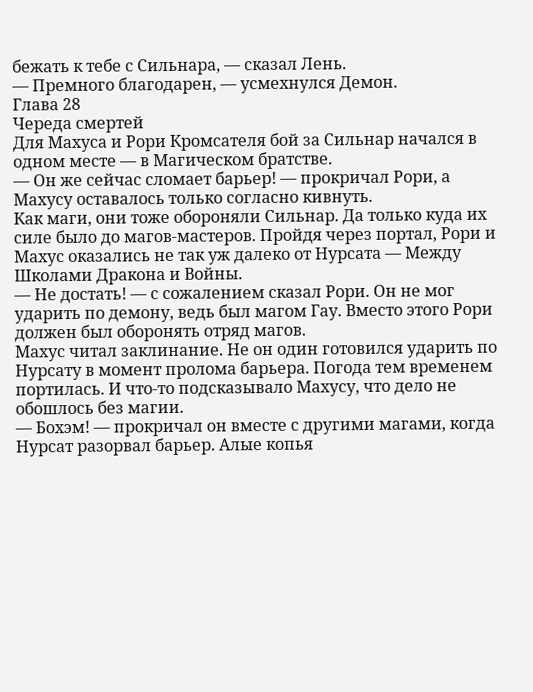бежать к тебе с Сильнара, — сказал Лень.
— Премного благодарен, — усмехнулся Демон.
Глава 28
Череда смертей
Для Махуса и Рори Кромсателя бой за Сильнар начался в одном месте — в Магическом братстве.
— Он же сейчас сломает барьер! — прокричал Рори, а Махусу оставалось только согласно кивнуть.
Как маги, они тоже обороняли Сильнар. Да только куда их силе было до магов-мастеров. Пройдя через портал, Рори и Махус оказались не так уж далеко от Нурсата — Между Школами Дракона и Войны.
— Не достать! — с сожалением сказал Рори. Он не мог ударить по демону, ведь был магом Гау. Вместо этого Рори должен был оборонять отряд магов.
Махус читал заклинание. Не он один готовился ударить по Нурсату в момент пролома барьера. Погода тем временем портилась. И что-то подсказывало Махусу, что дело не обошлось без магии.
— Бохэм! — прокричал он вместе с другими магами, когда Нурсат разорвал барьер. Алые копья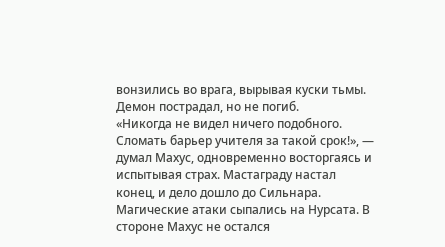вонзились во врага, вырывая куски тьмы. Демон пострадал, но не погиб.
«Никогда не видел ничего подобного. Сломать барьер учителя за такой срок!», — думал Махус, одновременно восторгаясь и испытывая страх. Мастаграду настал конец, и дело дошло до Сильнара.
Магические атаки сыпались на Нурсата. В стороне Махус не остался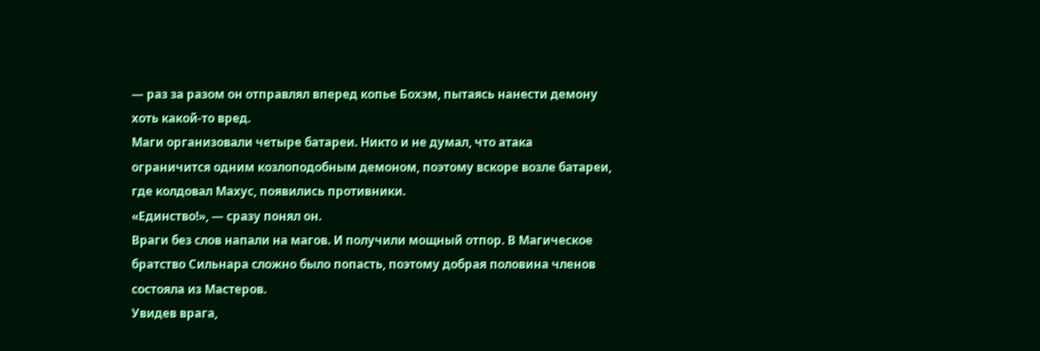— раз за разом он отправлял вперед копье Бохэм, пытаясь нанести демону хоть какой-то вред.
Маги организовали четыре батареи. Никто и не думал, что атака ограничится одним козлоподобным демоном, поэтому вскоре возле батареи, где колдовал Махус, появились противники.
«Единство!», — сразу понял он.
Враги без слов напали на магов. И получили мощный отпор. В Магическое братство Сильнара сложно было попасть, поэтому добрая половина членов состояла из Мастеров.
Увидев врага,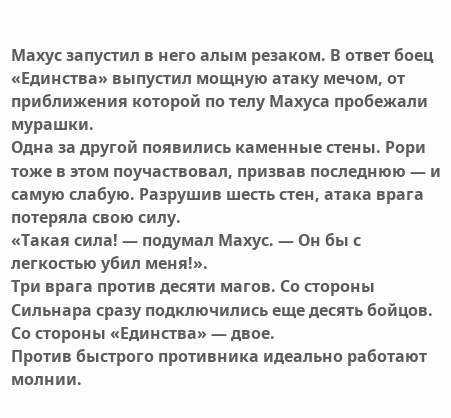Махус запустил в него алым резаком. В ответ боец «Единства» выпустил мощную атаку мечом, от приближения которой по телу Махуса пробежали мурашки.
Одна за другой появились каменные стены. Рори тоже в этом поучаствовал, призвав последнюю — и самую слабую. Разрушив шесть стен, атака врага потеряла свою силу.
«Такая сила! — подумал Махус. — Он бы с легкостью убил меня!».
Три врага против десяти магов. Со стороны Сильнара сразу подключились еще десять бойцов. Со стороны «Единства» — двое.
Против быстрого противника идеально работают молнии.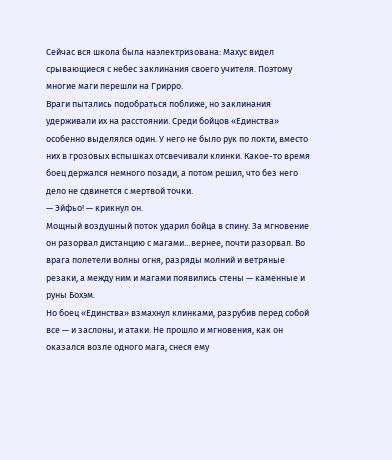Сейчас вся школа была наэлектризована: Махус видел срывающиеся с небес заклинания своего учителя. Поэтому многие маги перешли на Грирро.
Враги пытались подобраться поближе, но заклинания удерживали их на расстоянии. Среди бойцов «Единства» особенно выделялся один. У него не было рук по локти, вместо них в грозовых вспышках отсвечивали клинки. Какое-то время боец держался немного позади, а потом решил, что без него дело не сдвинется с мертвой точки.
— Эйфьо! — крикнул он.
Мощный воздушный поток ударил бойца в спину. За мгновение он разорвал дистанцию с магами…вернее, почти разорвал. Во врага полетели волны огня, разряды молний и ветряные резаки, а между ним и магами появились стены — каменные и руны Бохэм.
Но боец «Единства» взмахнул клинками, разрубив перед собой все — и заслоны, и атаки. Не прошло и мгновения, как он оказался возле одного мага, снеся ему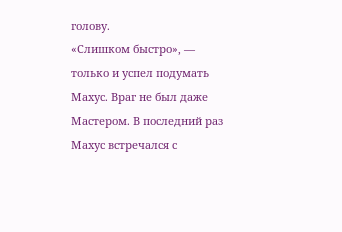голову.
«Слишком быстро», — только и успел подумать Махус. Враг не был даже Мастером. В последний раз Махус встречался с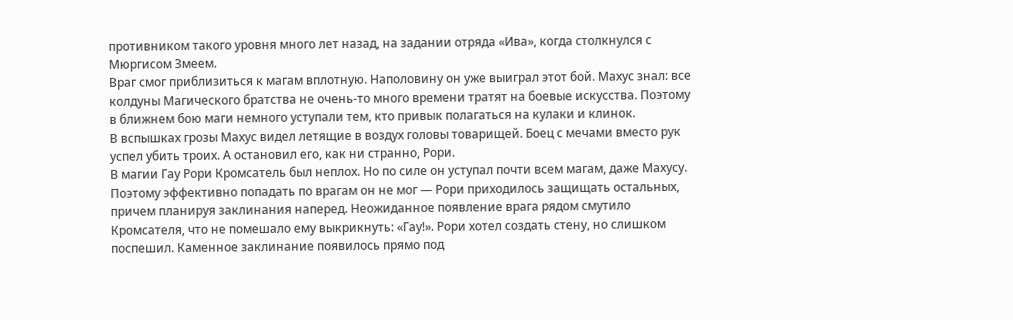противником такого уровня много лет назад, на задании отряда «Ива», когда столкнулся с Мюргисом Змеем.
Враг смог приблизиться к магам вплотную. Наполовину он уже выиграл этот бой. Махус знал: все колдуны Магического братства не очень-то много времени тратят на боевые искусства. Поэтому в ближнем бою маги немного уступали тем, кто привык полагаться на кулаки и клинок.
В вспышках грозы Махус видел летящие в воздух головы товарищей. Боец с мечами вместо рук успел убить троих. А остановил его, как ни странно, Рори.
В магии Гау Рори Кромсатель был неплох. Но по силе он уступал почти всем магам, даже Махусу. Поэтому эффективно попадать по врагам он не мог — Рори приходилось защищать остальных, причем планируя заклинания наперед. Неожиданное появление врага рядом смутило Кромсателя, что не помешало ему выкрикнуть: «Гау!». Рори хотел создать стену, но слишком поспешил. Каменное заклинание появилось прямо под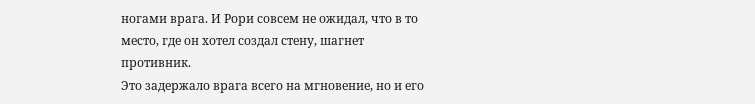ногами врага. И Рори совсем не ожидал, что в то место, где он хотел создал стену, шагнет противник.
Это задержало врага всего на мгновение, но и его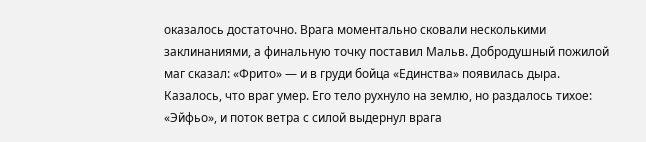оказалось достаточно. Врага моментально сковали несколькими заклинаниями, а финальную точку поставил Мальв. Добродушный пожилой маг сказал: «Фрито» — и в груди бойца «Единства» появилась дыра.
Казалось, что враг умер. Его тело рухнуло на землю, но раздалось тихое: «Эйфьо», и поток ветра с силой выдернул врага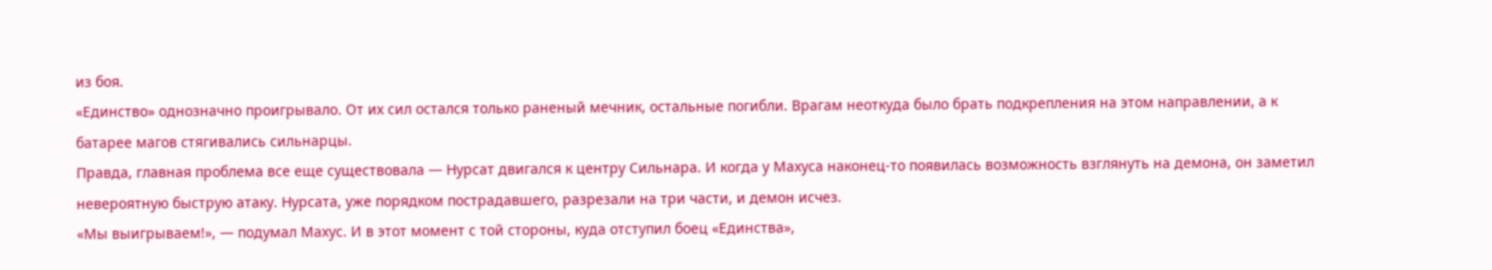из боя.
«Единство» однозначно проигрывало. От их сил остался только раненый мечник, остальные погибли. Врагам неоткуда было брать подкрепления на этом направлении, а к батарее магов стягивались сильнарцы.
Правда, главная проблема все еще существовала — Нурсат двигался к центру Сильнара. И когда у Махуса наконец-то появилась возможность взглянуть на демона, он заметил невероятную быструю атаку. Нурсата, уже порядком пострадавшего, разрезали на три части, и демон исчез.
«Мы выигрываем!», — подумал Махус. И в этот момент с той стороны, куда отступил боец «Единства»,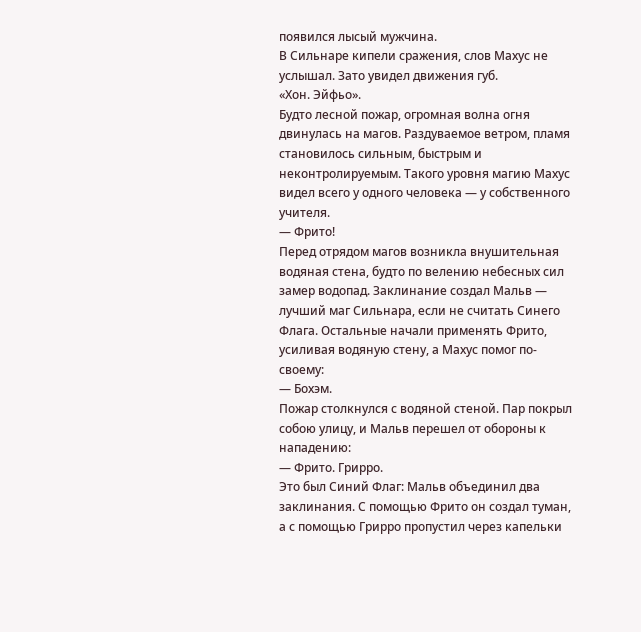появился лысый мужчина.
В Сильнаре кипели сражения, слов Махус не услышал. Зато увидел движения губ.
«Хон. Эйфьо».
Будто лесной пожар, огромная волна огня двинулась на магов. Раздуваемое ветром, пламя становилось сильным, быстрым и неконтролируемым. Такого уровня магию Махус видел всего у одного человека — у собственного учителя.
— Фрито!
Перед отрядом магов возникла внушительная водяная стена, будто по велению небесных сил замер водопад. Заклинание создал Мальв — лучший маг Сильнара, если не считать Синего Флага. Остальные начали применять Фрито, усиливая водяную стену, а Махус помог по-своему:
— Бохэм.
Пожар столкнулся с водяной стеной. Пар покрыл собою улицу, и Мальв перешел от обороны к нападению:
— Фрито. Грирро.
Это был Синий Флаг: Мальв объединил два заклинания. С помощью Фрито он создал туман, а с помощью Грирро пропустил через капельки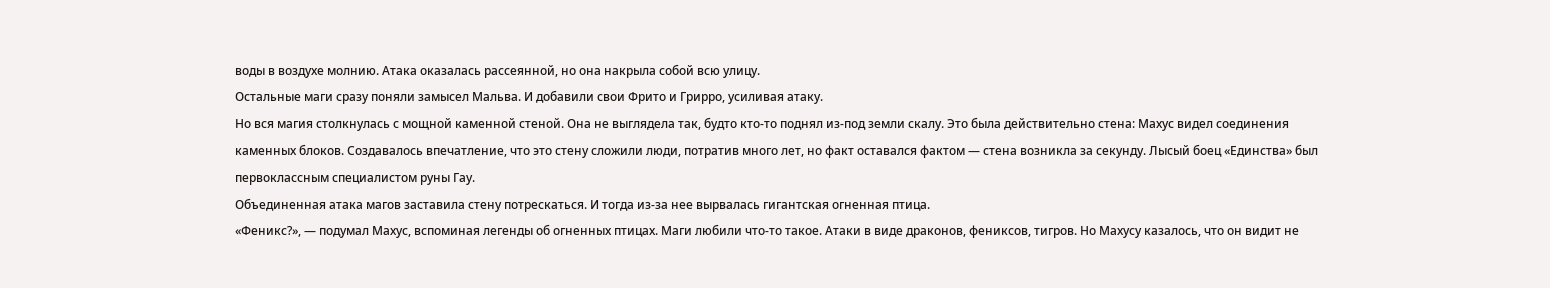воды в воздухе молнию. Атака оказалась рассеянной, но она накрыла собой всю улицу.
Остальные маги сразу поняли замысел Мальва. И добавили свои Фрито и Грирро, усиливая атаку.
Но вся магия столкнулась с мощной каменной стеной. Она не выглядела так, будто кто-то поднял из-под земли скалу. Это была действительно стена: Махус видел соединения каменных блоков. Создавалось впечатление, что это стену сложили люди, потратив много лет, но факт оставался фактом — стена возникла за секунду. Лысый боец «Единства» был первоклассным специалистом руны Гау.
Объединенная атака магов заставила стену потрескаться. И тогда из-за нее вырвалась гигантская огненная птица.
«Феникс?», — подумал Махус, вспоминая легенды об огненных птицах. Маги любили что-то такое. Атаки в виде драконов, фениксов, тигров. Но Махусу казалось, что он видит не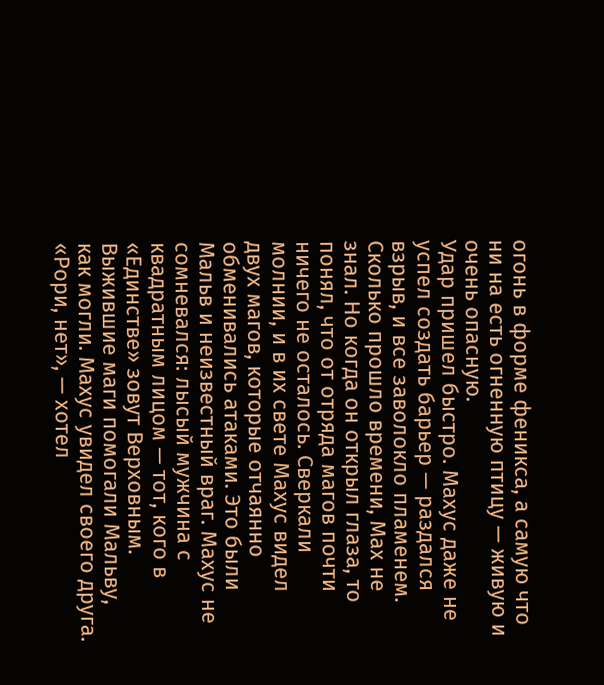огонь в форме феникса, а самую что ни на есть огненную птицу — живую и очень опасную.
Удар пришел быстро. Махус даже не успел создать барьер — раздался взрыв, и все заволокло пламенем.
Сколько прошло времени, Мах не знал. Но когда он открыл глаза, то понял, что от отряда магов почти ничего не осталось. Сверкали молнии, и в их свете Махус видел двух магов, которые отчаянно обменивались атаками. Это были Мальв и неизвестный враг. Махус не сомневался: лысый мужчина с квадратным лицом — тот, кого в «Единстве» зовут Верховным.
Выжившие маги помогали Мальву, как могли. Махус увидел своего друга.
«Рори, нет», — хотел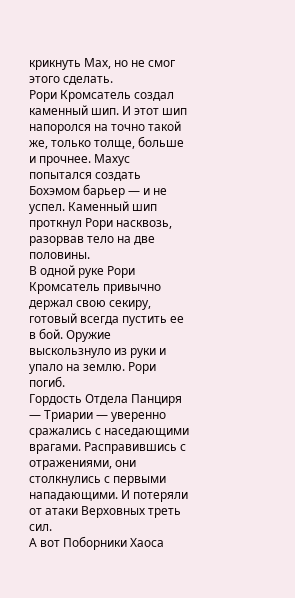крикнуть Мах, но не смог этого сделать.
Рори Кромсатель создал каменный шип. И этот шип напоролся на точно такой же, только толще, больше и прочнее. Махус попытался создать Бохэмом барьер — и не успел. Каменный шип проткнул Рори насквозь, разорвав тело на две половины.
В одной руке Рори Кромсатель привычно держал свою секиру, готовый всегда пустить ее в бой. Оружие выскользнуло из руки и упало на землю. Рори погиб.
Гордость Отдела Панциря — Триарии — уверенно сражались с наседающими врагами. Расправившись с отражениями, они столкнулись с первыми нападающими. И потеряли от атаки Верховных треть сил.
А вот Поборники Хаоса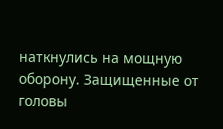наткнулись на мощную оборону. Защищенные от головы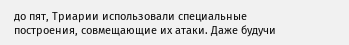до пят, Триарии использовали специальные построения, совмещающие их атаки. Даже будучи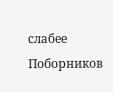слабее Поборников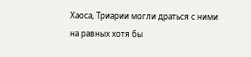Хаоса, Триарии могли драться с ними на равных хотя бы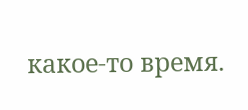какое-то время.